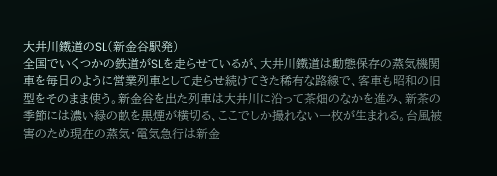大井川鐵道のSL(新金谷駅発)
全国でいくつかの鉄道がSLを走らせているが、大井川鐵道は動態保存の蒸気機関車を毎日のように営業列車として走らせ続けてきた稀有な路線で、客車も昭和の旧型をそのまま使う。新金谷を出た列車は大井川に沿って茶畑のなかを進み、新茶の季節には濃い緑の畝を黒煙が横切る、ここでしか撮れない一枚が生まれる。台風被害のため現在の蒸気・電気急行は新金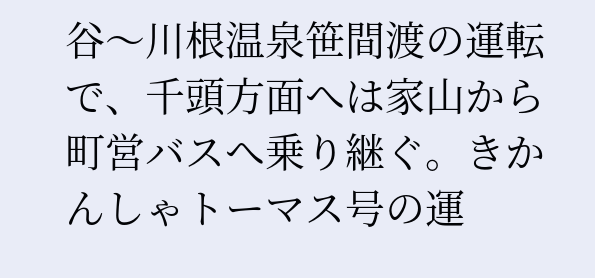谷〜川根温泉笹間渡の運転で、千頭方面へは家山から町営バスへ乗り継ぐ。きかんしゃトーマス号の運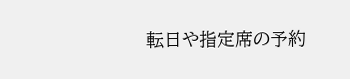転日や指定席の予約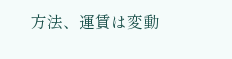方法、運賃は変動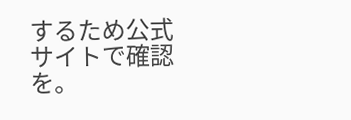するため公式サイトで確認を。